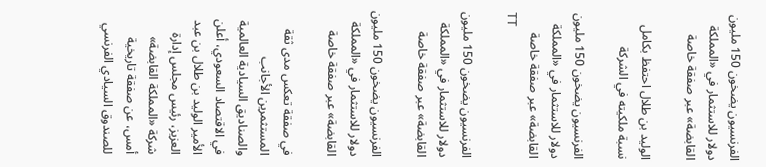الفرنسيون يضخون 150 مليون دولار للاستثمار في «المملكة القابضة» عبر صفقة خاصة

الوليد بن طلال احتفظ بكامل نسبة ملكيته في الشركة

الفرنسيون يضخون 150 مليون دولار للاستثمار في «المملكة القابضة» عبر صفقة خاصة
TT

الفرنسيون يضخون 150 مليون دولار للاستثمار في «المملكة القابضة» عبر صفقة خاصة

الفرنسيون يضخون 150 مليون دولار للاستثمار في «المملكة القابضة» عبر صفقة خاصة

في صفقة تعكس مدى ثقة المستثمرين الأجانب والصناديق السيادية العالمية في الاقتصاد السعودي، أعلن الأمير الوليد بن طلال بن عبد العزيز، رئيس مجلس إدارة شركة «المملكة القابضة» أمس، عن صفقة تاريخية للصندوق السيادي الفرنسي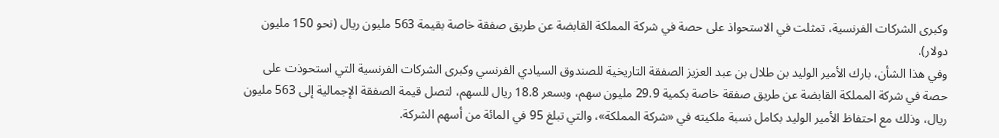وكبرى الشركات الفرنسية، تمثلت في الاستحواذ على حصة في شركة المملكة القابضة عن طريق صفقة خاصة بقيمة 563 مليون ريال (نحو 150 مليون دولار).
وفي هذا الشأن، بارك الأمير الوليد بن طلال بن عبد العزيز الصفقة التاريخية للصندوق السيادي الفرنسي وكبرى الشركات الفرنسية التي استحوذت على حصة في شركة المملكة القابضة عن طريق صفقة خاصة بكمية 29.9 مليون سهم، وبسعر 18.8 ريال للسهم، لتصل قيمة الصفقة الإجمالية إلى 563 مليون ريال، وذلك مع احتفاظ الأمير الوليد بكامل نسبة ملكيته في «شركة المملكة»، والتي تبلغ 95 في المائة من أسهم الشركة.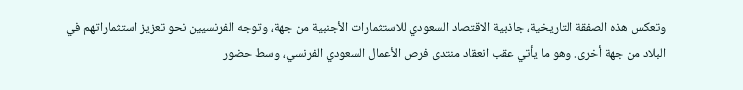وتعكس هذه الصفقة التاريخية، جاذبية الاقتصاد السعودي للاستثمارات الأجنبية من جهة، وتوجه الفرنسيين نحو تعزيز استثماراتهم في البلاد من جهة أخرى. وهو ما يأتي عقب انعقاد منتدى فرص الأعمال السعودي الفرنسي، وسط حضور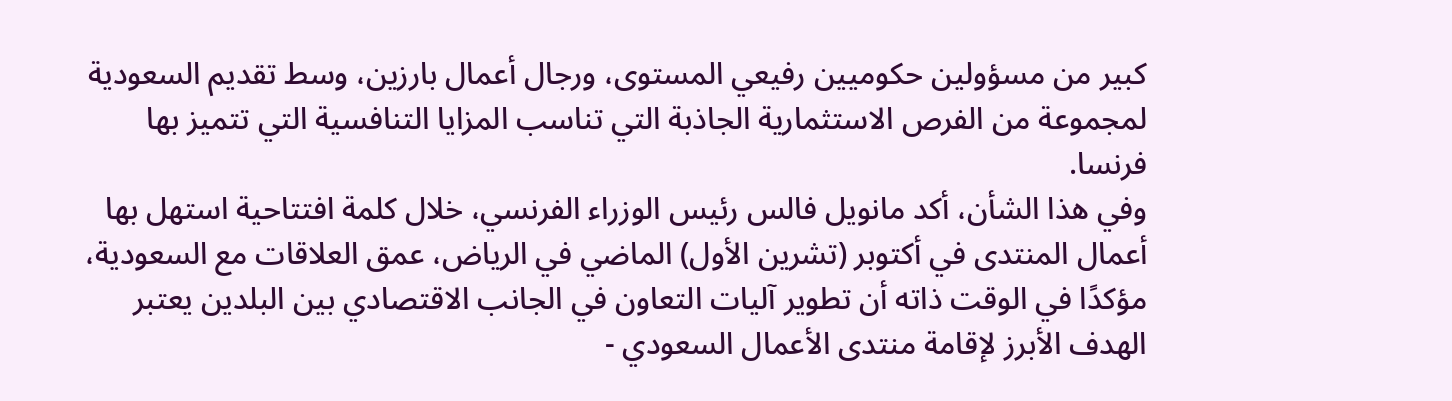كبير من مسؤولين حكوميين رفيعي المستوى، ورجال أعمال بارزين، وسط تقديم السعودية لمجموعة من الفرص الاستثمارية الجاذبة التي تناسب المزايا التنافسية التي تتميز بها فرنسا.
وفي هذا الشأن، أكد مانويل فالس رئيس الوزراء الفرنسي، خلال كلمة افتتاحية استهل بها أعمال المنتدى في أكتوبر (تشرين الأول) الماضي في الرياض، عمق العلاقات مع السعودية، مؤكدًا في الوقت ذاته أن تطوير آليات التعاون في الجانب الاقتصادي بين البلدين يعتبر الهدف الأبرز لإقامة منتدى الأعمال السعودي -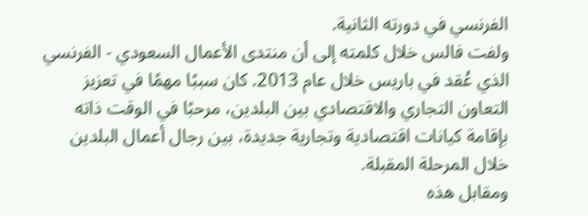الفرنسي في دورته الثانية.
ولفت فالس خلال كلمته إلى أن منتدى الأعمال السعودي - الفرنسي الذي عُقد في باريس خلال عام 2013. كان سببًا مهمًا في تعزيز التعاون التجاري والاقتصادي بين البلدين، مرحبًا في الوقت ذاته بإقامة كيانات اقتصادية وتجارية جديدة، بين رجال أعمال البلدين خلال المرحلة المقبلة.
ومقابل هذه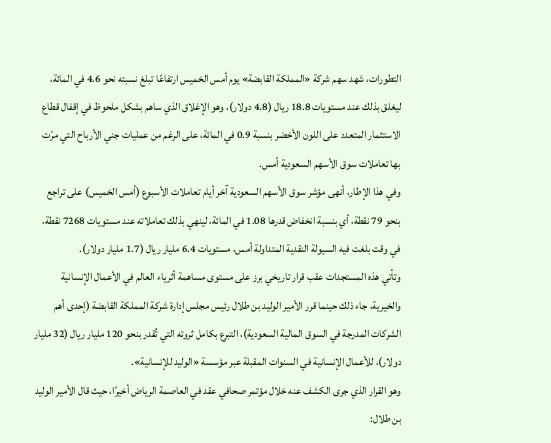التطورات، شهد سهم شركة «المملكة القابضة» يوم أمس الخميس ارتفاعًا تبلغ نسبته نحو 4.6 في المائة، ليغلق بذلك عند مستويات 18.8 ريال (4.8 دولار)، وهو الإغلاق الذي ساهم بشكل ملحوظ في إقفال قطاع الاستثمار المتعدد على اللون الأخضر بنسبة 0.9 في المائة، على الرغم من عمليات جني الأرباح التي مرّت بها تعاملات سوق الأسهم السعودية أمس.
وفي هذا الإطار، أنهى مؤشر سوق الأسهم السعودية آخر أيام تعاملات الأسبوع (أمس الخميس) على تراجع بنحو 79 نقطة، أي بنسبة انخفاض قدرها 1.08 في المائة، لينهي بذلك تعاملاته عند مستويات 7268 نقطة، في وقت بلغت فيه السيولة النقدية المتداولة أمس، مستويات 6.4 مليار ريال (1.7 مليار دولار).
وتأتي هذه المستجدات عقب قرار تاريخي برز على مستوى مساهمة أثرياء العالم في الأعمال الإنسانية والخيرية، جاء ذلك حينما قرر الأمير الوليد بن طلال رئيس مجلس إدارة شركة المملكة القابضة (إحدى أهم الشركات المدرجة في السوق المالية السعودية)، التبرع بكامل ثروته التي تُقدر بنحو 120 مليار ريال (32 مليار دولار)، للأعمال الإنسانية في السنوات المقبلة عبر مؤسسة «الوليد للإنسانية».
وهو القرار الذي جرى الكشف عنه خلال مؤتمر صحافي عقد في العاصمة الرياض أخيرًا، حيث قال الأمير الوليد بن طلال: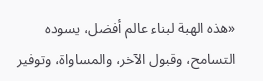«هذه الهبة لبناء عالم أفضل، يسوده التسامح، وقبول الآخر، والمساواة، وتوفير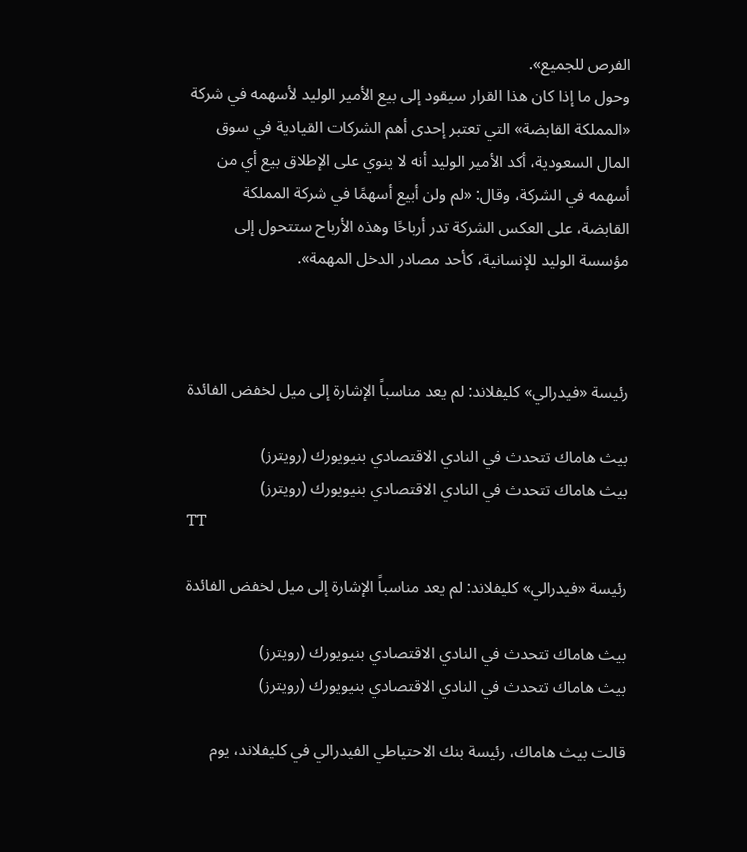الفرص للجميع».
وحول ما إذا كان هذا القرار سيقود إلى بيع الأمير الوليد لأسهمه في شركة «المملكة القابضة» التي تعتبر إحدى أهم الشركات القيادية في سوق المال السعودية، أكد الأمير الوليد أنه لا ينوي على الإطلاق بيع أي من أسهمه في الشركة، وقال: «لم ولن أبيع أسهمًا في شركة المملكة القابضة، على العكس الشركة تدر أرباحًا وهذه الأرباح ستتحول إلى مؤسسة الوليد للإنسانية، كأحد مصادر الدخل المهمة».



رئيسة «فيدرالي» كليفلاند: لم يعد مناسباً الإشارة إلى ميل لخفض الفائدة

بيث هاماك تتحدث في النادي الاقتصادي بنيويورك (رويترز)
بيث هاماك تتحدث في النادي الاقتصادي بنيويورك (رويترز)
TT

رئيسة «فيدرالي» كليفلاند: لم يعد مناسباً الإشارة إلى ميل لخفض الفائدة

بيث هاماك تتحدث في النادي الاقتصادي بنيويورك (رويترز)
بيث هاماك تتحدث في النادي الاقتصادي بنيويورك (رويترز)

قالت بيث هاماك، رئيسة بنك الاحتياطي الفيدرالي في كليفلاند، يوم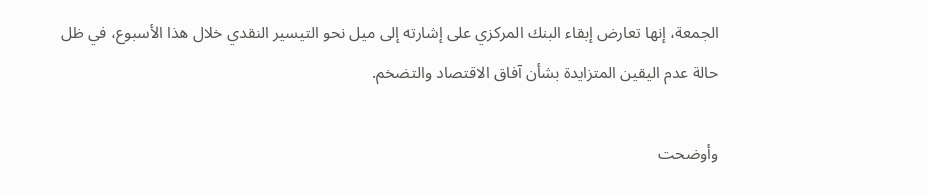الجمعة، إنها تعارض إبقاء البنك المركزي على إشارته إلى ميل نحو التيسير النقدي خلال هذا الأسبوع، في ظل حالة عدم اليقين المتزايدة بشأن آفاق الاقتصاد والتضخم.

وأوضحت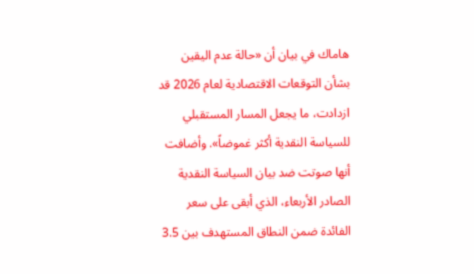هاماك في بيان أن «حالة عدم اليقين بشأن التوقعات الاقتصادية لعام 2026 قد ازدادت، ما يجعل المسار المستقبلي للسياسة النقدية أكثر غموضاً». وأضافت أنها صوتت ضد بيان السياسة النقدية الصادر الأربعاء، الذي أبقى على سعر الفائدة ضمن النطاق المستهدف بين 3.5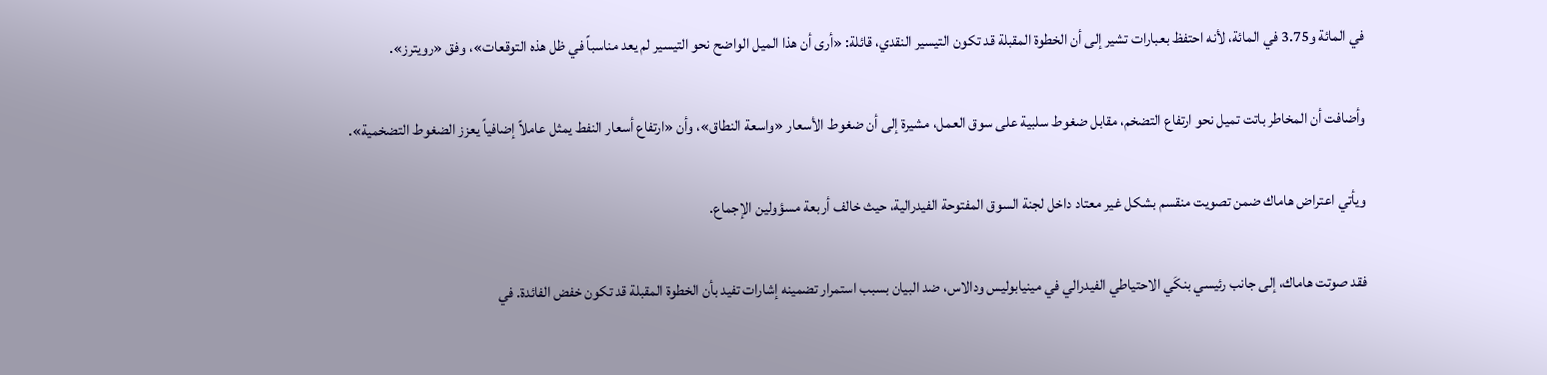في المائة و3.75 في المائة، لأنه احتفظ بعبارات تشير إلى أن الخطوة المقبلة قد تكون التيسير النقدي، قائلة: «أرى أن هذا الميل الواضح نحو التيسير لم يعد مناسباً في ظل هذه التوقعات»، وفق «رويترز».

وأضافت أن المخاطر باتت تميل نحو ارتفاع التضخم، مقابل ضغوط سلبية على سوق العمل، مشيرة إلى أن ضغوط الأسعار «واسعة النطاق»، وأن «ارتفاع أسعار النفط يمثل عاملاً إضافياً يعزز الضغوط التضخمية».

ويأتي اعتراض هاماك ضمن تصويت منقسم بشكل غير معتاد داخل لجنة السوق المفتوحة الفيدرالية، حيث خالف أربعة مسؤولين الإجماع.

فقد صوتت هاماك، إلى جانب رئيسي بنكَي الاحتياطي الفيدرالي في مينيابوليس ودالاس، ضد البيان بسبب استمرار تضمينه إشارات تفيد بأن الخطوة المقبلة قد تكون خفض الفائدة. في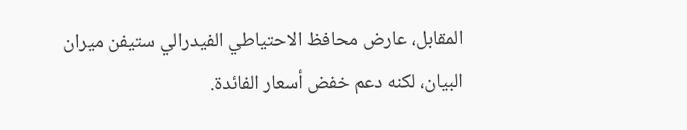المقابل، عارض محافظ الاحتياطي الفيدرالي ستيفن ميران البيان، لكنه دعم خفض أسعار الفائدة.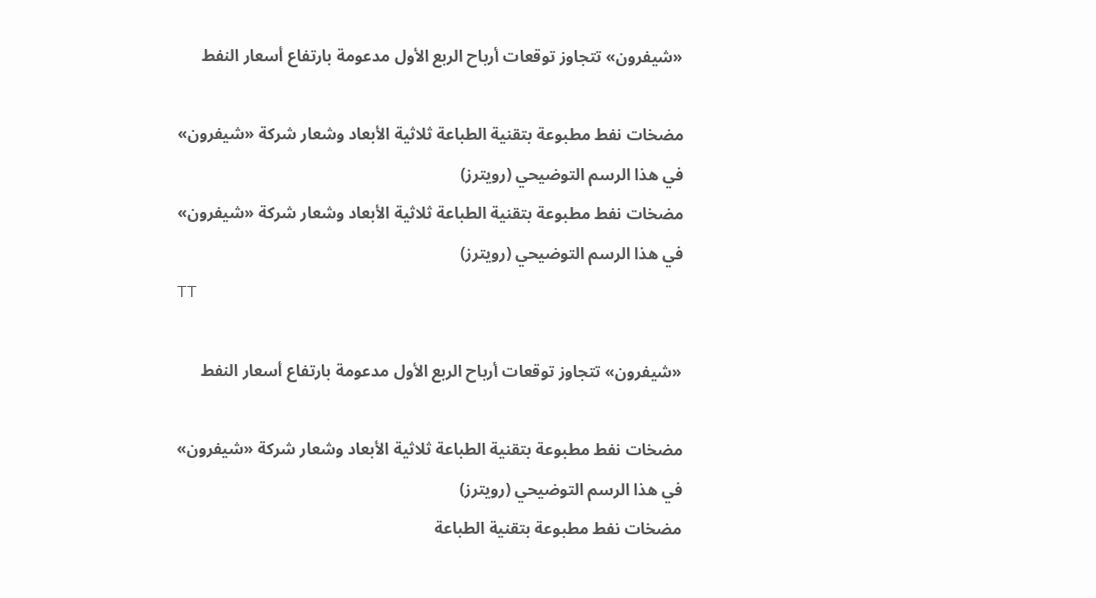«شيفرون» تتجاوز توقعات أرباح الربع الأول مدعومة بارتفاع أسعار النفط

مضخات نفط مطبوعة بتقنية الطباعة ثلاثية الأبعاد وشعار شركة «شيفرون» في هذا الرسم التوضيحي (رويترز)
مضخات نفط مطبوعة بتقنية الطباعة ثلاثية الأبعاد وشعار شركة «شيفرون» في هذا الرسم التوضيحي (رويترز)
TT

«شيفرون» تتجاوز توقعات أرباح الربع الأول مدعومة بارتفاع أسعار النفط

مضخات نفط مطبوعة بتقنية الطباعة ثلاثية الأبعاد وشعار شركة «شيفرون» في هذا الرسم التوضيحي (رويترز)
مضخات نفط مطبوعة بتقنية الطباعة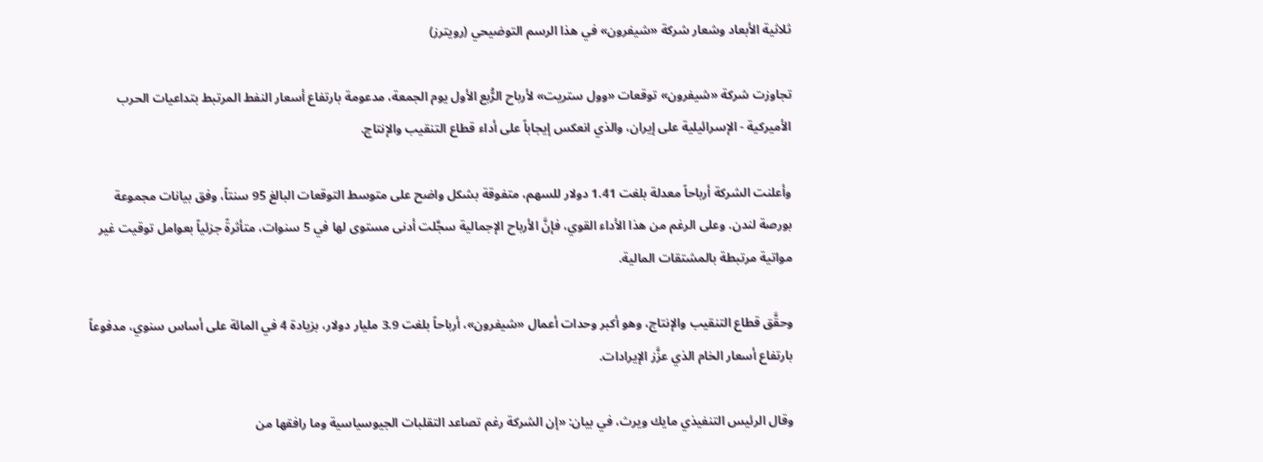ثلاثية الأبعاد وشعار شركة «شيفرون» في هذا الرسم التوضيحي (رويترز)

تجاوزت شركة «شيفرون» توقعات «وول ستريت» لأرباح الرُّبع الأول يوم الجمعة، مدعومة بارتفاع أسعار النفط المرتبط بتداعيات الحرب الأميركية - الإسرائيلية على إيران، والذي انعكس إيجاباً على أداء قطاع التنقيب والإنتاج.

وأعلنت الشركة أرباحاً معدلة بلغت 1.41 دولار للسهم، متفوقة بشكل واضح على متوسط التوقعات البالغ 95 سنتاً، وفق بيانات مجموعة بورصة لندن. وعلى الرغم من هذا الأداء القوي، فإنَّ الأرباح الإجمالية سجَّلت أدنى مستوى لها في 5 سنوات، متأثرةً جزئياً بعوامل توقيت غير مواتية مرتبطة بالمشتقات المالية.

وحقَّق قطاع التنقيب والإنتاج، وهو أكبر وحدات أعمال «شيفرون»، أرباحاً بلغت 3.9 مليار دولار، بزيادة 4 في المائة على أساس سنوي، مدفوعاً بارتفاع أسعار الخام الذي عزَّز الإيرادات.

وقال الرئيس التنفيذي مايك ويرث، في بيان: «إن الشركة رغم تصاعد التقلبات الجيوسياسية وما رافقها من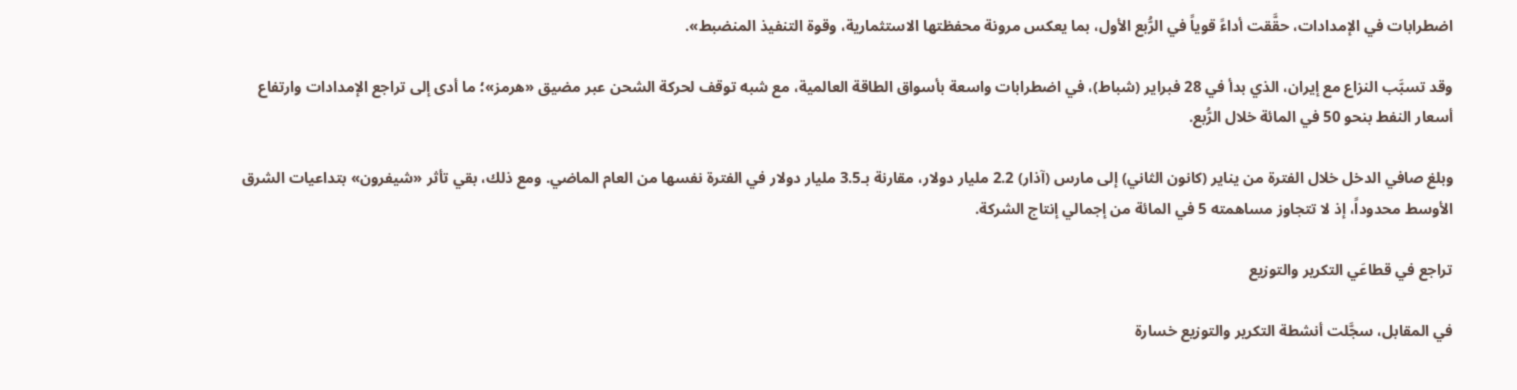اضطرابات في الإمدادات، حقَّقت أداءً قوياً في الرُّبع الأول، بما يعكس مرونة محفظتها الاستثمارية، وقوة التنفيذ المنضبط».

وقد تسبَّب النزاع مع إيران، الذي بدأ في 28 فبراير (شباط)، في اضطرابات واسعة بأسواق الطاقة العالمية، مع شبه توقف لحركة الشحن عبر مضيق «هرمز»؛ ما أدى إلى تراجع الإمدادات وارتفاع أسعار النفط بنحو 50 في المائة خلال الرُّبع.

وبلغ صافي الدخل خلال الفترة من يناير (كانون الثاني) إلى مارس (آذار) 2.2 مليار دولار، مقارنة بـ3.5 مليار دولار في الفترة نفسها من العام الماضي. ومع ذلك، بقي تأثر «شيفرون» بتداعيات الشرق الأوسط محدوداً، إذ لا تتجاوز مساهمته 5 في المائة من إجمالي إنتاج الشركة.

تراجع في قطاعَي التكرير والتوزيع

في المقابل، سجَّلت أنشطة التكرير والتوزيع خسارة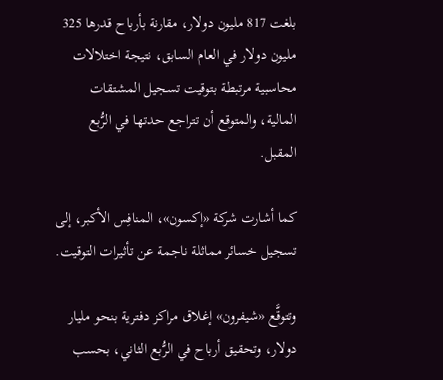بلغت 817 مليون دولار، مقارنة بأرباح قدرها 325 مليون دولار في العام السابق، نتيجة اختلالات محاسبية مرتبطة بتوقيت تسجيل المشتقات المالية، والمتوقع أن تتراجع حدتها في الرُّبع المقبل.

كما أشارت شركة «إكسون»، المنافِس الأكبر، إلى تسجيل خسائر مماثلة ناجمة عن تأثيرات التوقيت.

وتتوقَّع «شيفرون» إغلاق مراكز دفترية بنحو مليار دولار، وتحقيق أرباح في الرُّبع الثاني، بحسب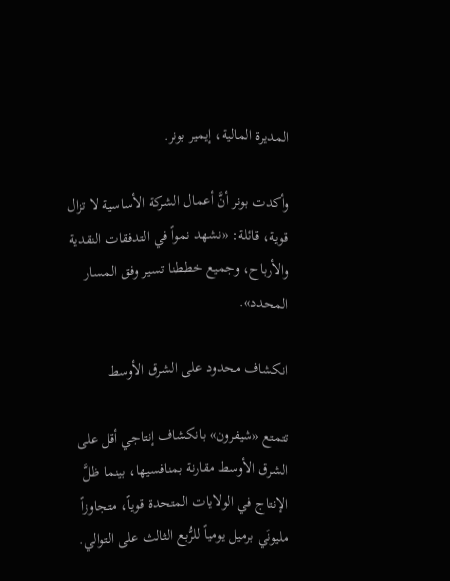المديرة المالية، إيمير بونر.

وأكدت بونر أنَّ أعمال الشركة الأساسية لا تزال قوية، قائلة: «نشهد نمواً في التدفقات النقدية والأرباح، وجميع خططنا تسير وفق المسار المحدد».

انكشاف محدود على الشرق الأوسط

تتمتع «شيفرون» بانكشاف إنتاجي أقل على الشرق الأوسط مقارنة بمنافسيها، بينما ظلَّ الإنتاج في الولايات المتحدة قوياً، متجاوزاً مليونَي برميل يومياً للرُّبع الثالث على التوالي.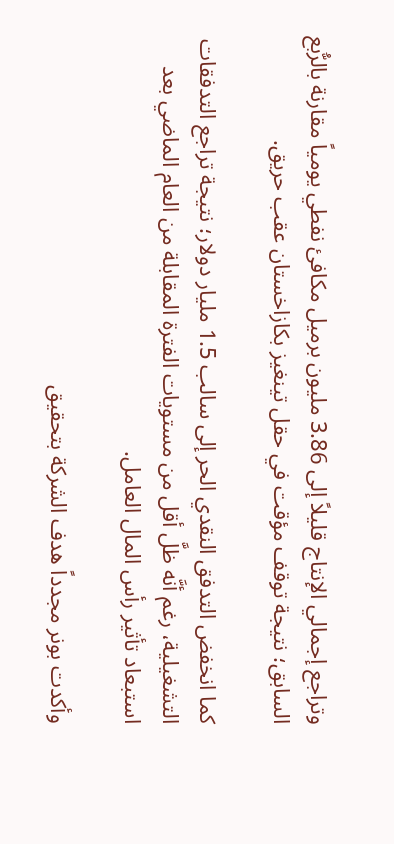وتراجع إجمالي الإنتاج قليلاً إلى 3.86 مليون برميل مكافئ نفطي يومياً مقارنة بالرُّبع السابق؛ نتيجة توقف مؤقت في حقل تينغيز بكازاخستان عقب حريق.

كما انخفض التدفق النقدي الحر إلى سالب 1.5 مليار دولار؛ نتيجة تراجع التدفقات التشغيلية، رغم أنَّه ظلَّ أقل من مستويات الفترة المقابلة من العام الماضي بعد استبعاد تأثير رأس المال العامل.

وأكدت بونر مجدداً هدف الشركة بتحقيق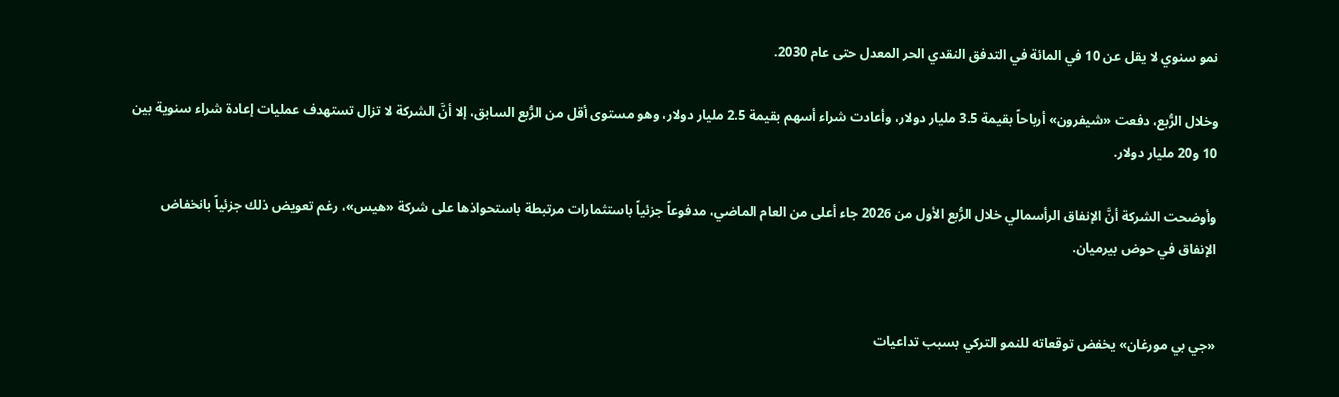نمو سنوي لا يقل عن 10 في المائة في التدفق النقدي الحر المعدل حتى عام 2030.

وخلال الرُّبع، دفعت «شيفرون» أرباحاً بقيمة 3.5 مليار دولار، وأعادت شراء أسهم بقيمة 2.5 مليار دولار، وهو مستوى أقل من الرُّبع السابق، إلا أنَّ الشركة لا تزال تستهدف عمليات إعادة شراء سنوية بين 10 و20 مليار دولار.

وأوضحت الشركة أنَّ الإنفاق الرأسمالي خلال الرُّبع الأول من 2026 جاء أعلى من العام الماضي، مدفوعاً جزئياً باستثمارات مرتبطة باستحواذها على شركة «هيس»، رغم تعويض ذلك جزئياً بانخفاض الإنفاق في حوض بيرميان.


«جي بي مورغان» يخفض توقعاته للنمو التركي بسبب تداعيات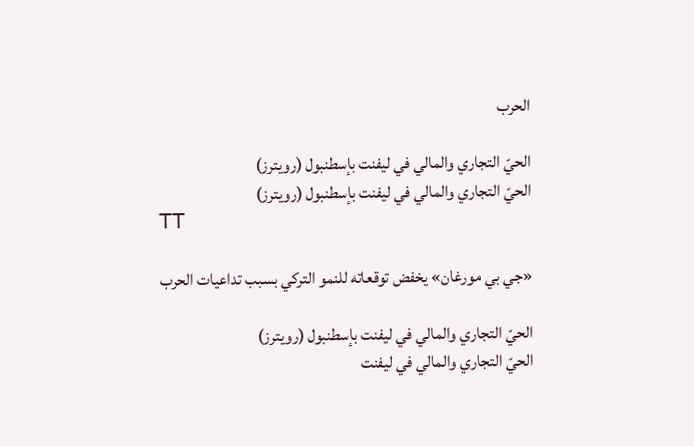الحرب

الحيّ التجاري والمالي في ليفنت بإسطنبول (رويترز)
الحيّ التجاري والمالي في ليفنت بإسطنبول (رويترز)
TT

«جي بي مورغان» يخفض توقعاته للنمو التركي بسبب تداعيات الحرب

الحيّ التجاري والمالي في ليفنت بإسطنبول (رويترز)
الحيّ التجاري والمالي في ليفنت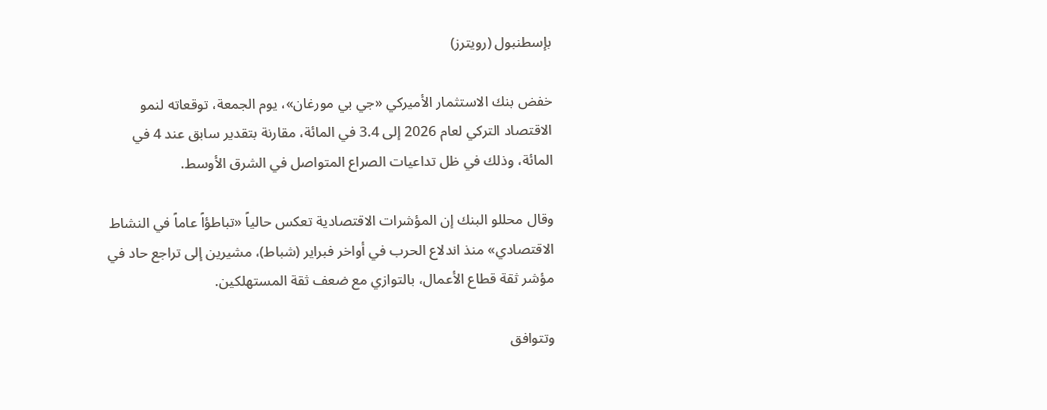بإسطنبول (رويترز)

خفض بنك الاستثمار الأميركي «جي بي مورغان»، يوم الجمعة، توقعاته لنمو الاقتصاد التركي لعام 2026 إلى 3.4 في المائة، مقارنة بتقدير سابق عند 4 في المائة، وذلك في ظل تداعيات الصراع المتواصل في الشرق الأوسط.

وقال محللو البنك إن المؤشرات الاقتصادية تعكس حالياً «تباطؤاً عاماً في النشاط الاقتصادي» منذ اندلاع الحرب في أواخر فبراير (شباط)، مشيرين إلى تراجع حاد في مؤشر ثقة قطاع الأعمال، بالتوازي مع ضعف ثقة المستهلكين.

وتتوافق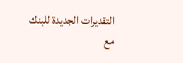التقديرات الجديدة للبنك مع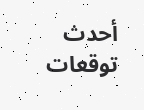أحدث توقعات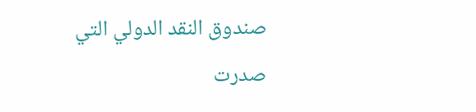صندوق النقد الدولي التي صدرت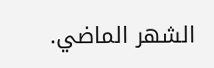الشهر الماضي.